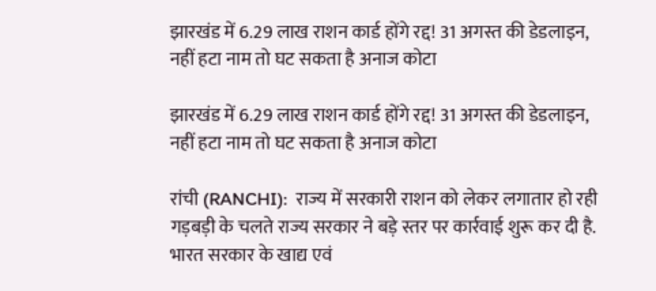झारखंड में 6.29 लाख राशन कार्ड होंगे रद्द! 31 अगस्त की डेडलाइन, नहीं हटा नाम तो घट सकता है अनाज कोटा

झारखंड में 6.29 लाख राशन कार्ड होंगे रद्द! 31 अगस्त की डेडलाइन, नहीं हटा नाम तो घट सकता है अनाज कोटा

रांची (RANCHI):  राज्य में सरकारी राशन को लेकर लगातार हो रही गड़बड़ी के चलते राज्य सरकार ने बड़े स्तर पर कार्रवाई शुरू कर दी है. भारत सरकार के खाद्य एवं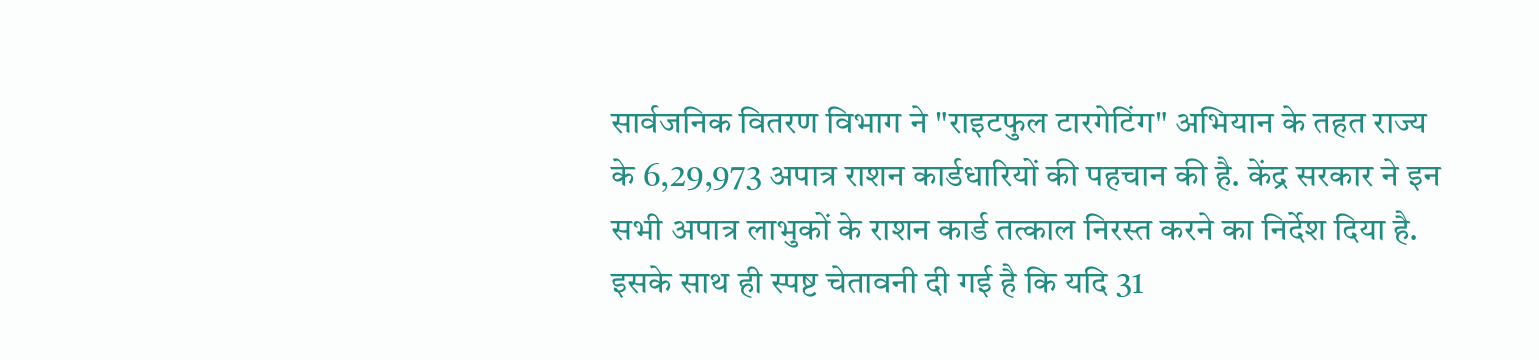सार्वजनिक वितरण विभाग ने "राइटफुल टारगेटिंग" अभियान के तहत राज्य के 6,29,973 अपात्र राशन कार्डधारियों की पहचान की है. केंद्र सरकार ने इन सभी अपात्र लाभुकों के राशन कार्ड तत्काल निरस्त करने का निर्देश दिया है. इसके साथ ही स्पष्ट चेतावनी दी गई है कि यदि 31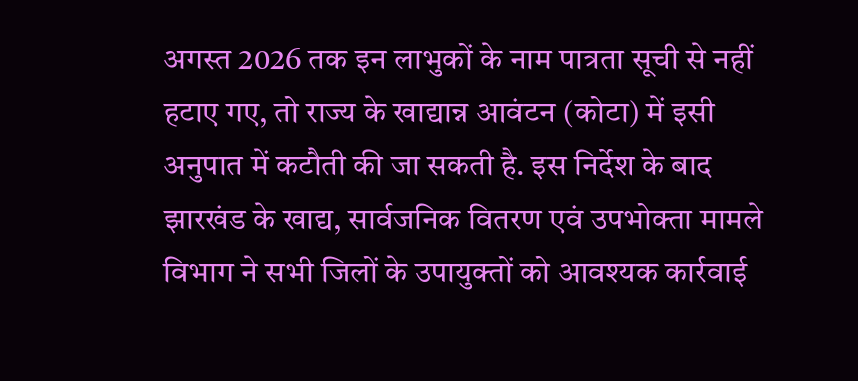अगस्त 2026 तक इन लाभुकों के नाम पात्रता सूची से नहीं हटाए गए, तो राज्य के खाद्यान्न आवंटन (कोटा) में इसी अनुपात में कटौती की जा सकती है. इस निर्देश के बाद झारखंड के खाद्य, सार्वजनिक वितरण एवं उपभोक्ता मामले विभाग ने सभी जिलों के उपायुक्तों को आवश्यक कार्रवाई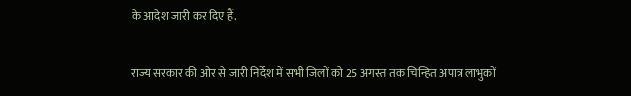के आदेश जारी कर दिए हैं.

राज्य सरकार की ओर से जारी निर्देश में सभी जिलों को 25 अगस्त तक चिन्हित अपात्र लाभुकों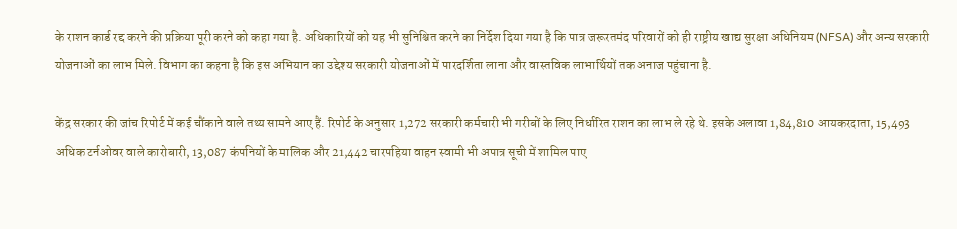के राशन कार्ड रद्द करने की प्रक्रिया पूरी करने को कहा गया है. अधिकारियों को यह भी सुनिश्चित करने का निर्देश दिया गया है कि पात्र जरूरतमंद परिवारों को ही राष्ट्रीय खाद्य सुरक्षा अधिनियम (NFSA) और अन्य सरकारी योजनाओं का लाभ मिले. विभाग का कहना है कि इस अभियान का उद्देश्य सरकारी योजनाओं में पारदर्शिता लाना और वास्तविक लाभार्थियों तक अनाज पहुंचाना है.

केंद्र सरकार की जांच रिपोर्ट में कई चौंकाने वाले तथ्य सामने आए हैं. रिपोर्ट के अनुसार 1,272 सरकारी कर्मचारी भी गरीबों के लिए निर्धारित राशन का लाभ ले रहे थे. इसके अलावा 1,84,810 आयकरदाता, 15,493 अधिक टर्नओवर वाले कारोबारी, 13,087 कंपनियों के मालिक और 21,442 चारपहिया वाहन स्वामी भी अपात्र सूची में शामिल पाए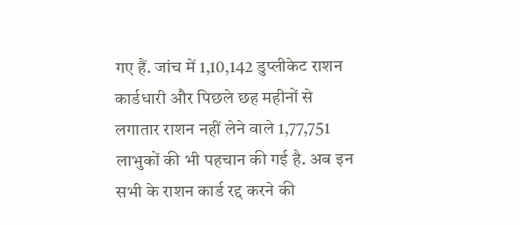गए हैं. जांच में 1,10,142 डुप्लीकेट राशन कार्डधारी और पिछले छह महीनों से लगातार राशन नहीं लेने वाले 1,77,751 लाभुकों की भी पहचान की गई है. अब इन सभी के राशन कार्ड रद्द करने की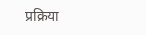प्रक्रिया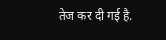तेज कर दी गई है.